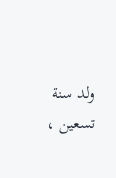ولد سنة تسعين ،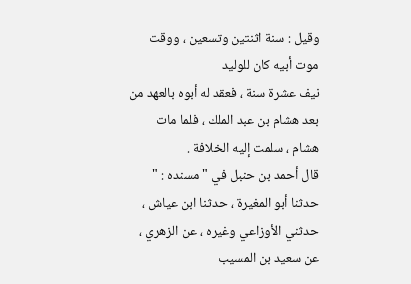وقيل : سنة اثنتين وتسعين ، ووقت موت أبيه كان للوليد
نيف عشرة سنة ، فعقد له أبوه بالعهد من بعد هشام بن عبد الملك ، فلما مات
هشام ، سلمت إليه الخلافة .
قال أحمد بن حنبل في " مسنده : " حدثنا أبو المغيرة ، حدثنا ابن عياش ،
حدثني الأوزاعي وغيره ، عن الزهري ، عن سعيد بن المسيب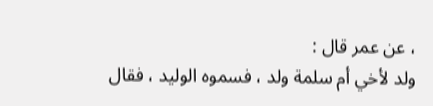، عن عمر قال :
ولد لأخي أم سلمة ولد ، فسموه الوليد ، فقال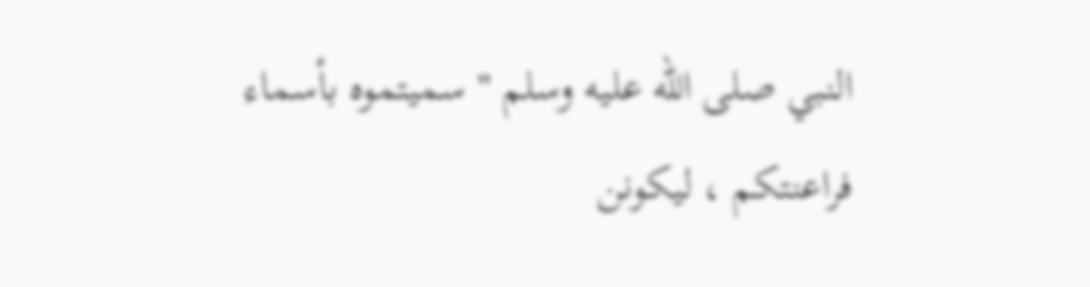النبي صلى الله عليه وسلم " سميتموه بأسماء
فراعنتكم ، ليكونن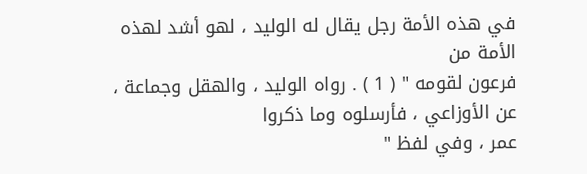في هذه الأمة رجل يقال له الوليد ، لهو أشد لهذه الأمة من
فرعون لقومه " ( 1 ) . رواه الوليد ، والهقل وجماعة ، عن الأوزاعي ، فأرسلوه وما ذكروا
عمر ، وفي لفظ "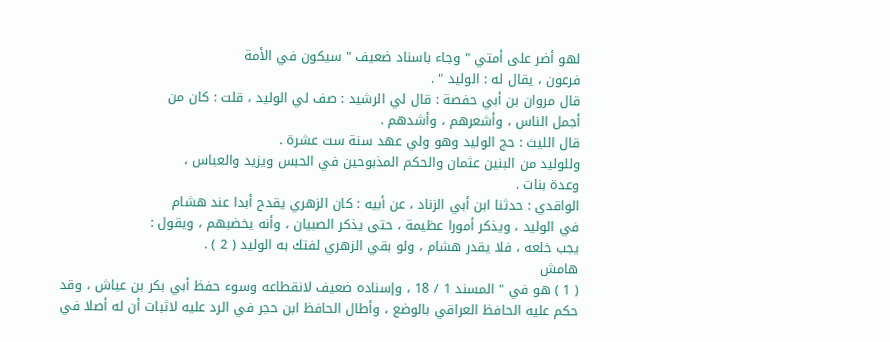لهو أضر على أمتي " وجاء باسناد ضعيف " سيكون في الأمة
فرعون ، يقال له : الوليد " .
قال مروان بن أبي حفصة : قال لي الرشيد : صف لي الوليد ، قلت : كان من
أجمل الناس ، وأشعرهم ، وأشدهم .
قال الليث : حج الوليد وهو ولي عهد سنة ست عشرة .
وللوليد من البنين عثمان والحكم المذبوحين في الحبس ويزيد والعباس ،
وعدة بنات .
الواقدي : حدثنا ابن أبي الزناد ، عن أبيه : كان الزهري يقدح أبدا عند هشام
في الوليد ، ويذكر أمورا عظيمة ، حتى يذكر الصبيان ، وأنه يخضبهم ، ويقول :
يجب خلعه ، فلا يقدر هشام ، ولو بقي الزهري لفتك به الوليد ( 2 ) .
هامش
( 1 ) هو في " المسند 1 / 18 ، وإسناده ضعيف لانقطاعه وسوء حفظ أبي بكر بن عياش ، وقد
حكم عليه الحافظ العراقي بالوضع ، وأطال الحافظ ابن حجر في الرد عليه لاثبات أن له أصلا في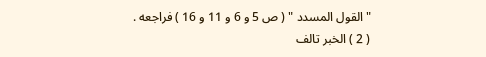" القول المسدد " ( ص 5 و 6 و 11 و 16 ) فراجعه .
( 2 ) الخبر تالف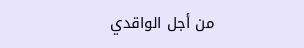من أجل الواقدي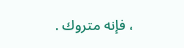، فإنه متروك .